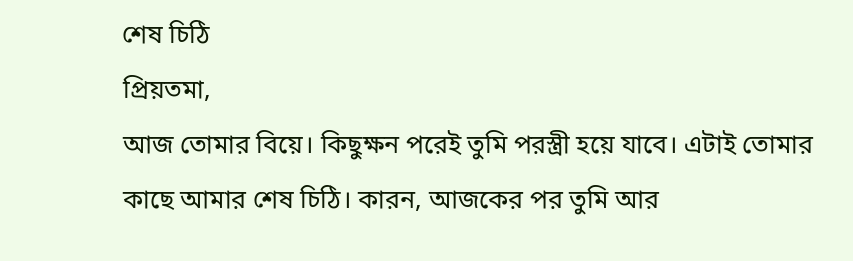শেষ চিঠি
প্রিয়তমা,
আজ তোমার বিয়ে। কিছুক্ষন পরেই তুমি পরস্ত্রী হয়ে যাবে। এটাই তোমার কাছে আমার শেষ চিঠি। কারন, আজকের পর তুমি আর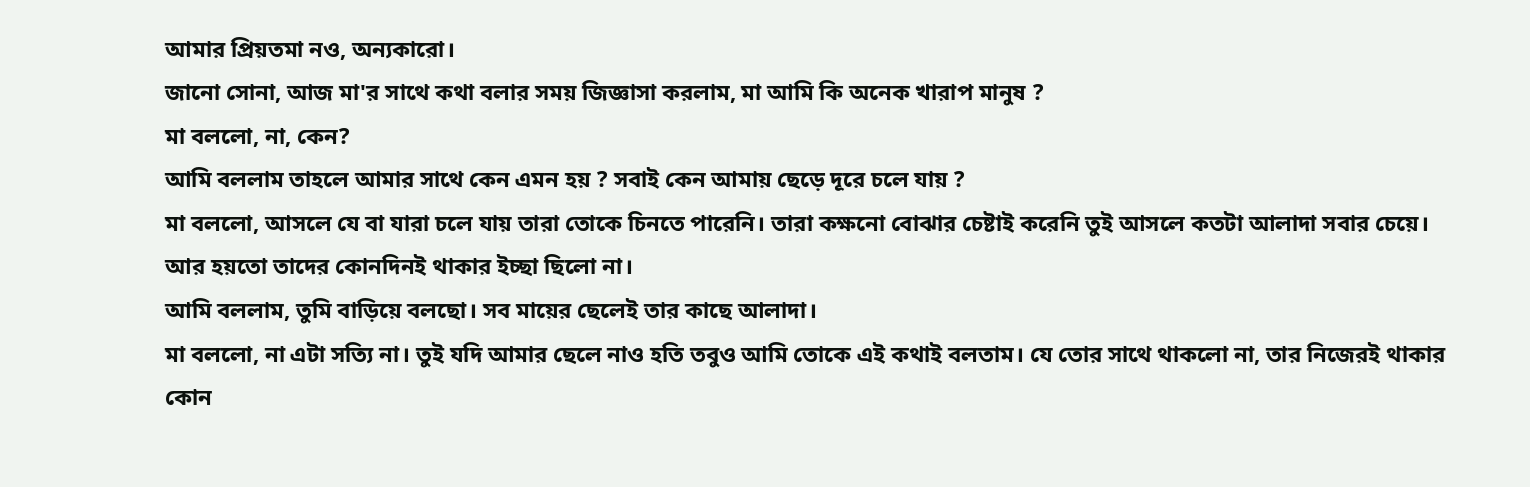আমার প্রিয়তমা নও, অন্যকারো।
জানো সোনা, আজ মা'র সাথে কথা বলার সময় জিজ্ঞাসা করলাম, মা আমি কি অনেক খারাপ মানুষ ?
মা বললো, না, কেন?
আমি বললাম তাহলে আমার সাথে কেন এমন হয় ? সবাই কেন আমায় ছেড়ে দূরে চলে যায় ?
মা বললো, আসলে যে বা যারা চলে যায় তারা তোকে চিনতে পারেনি। তারা কক্ষনো বোঝার চেষ্টাই করেনি তুই আসলে কতটা আলাদা সবার চেয়ে। আর হয়তো তাদের কোনদিনই থাকার ইচ্ছা ছিলো না।
আমি বললাম, তুমি বাড়িয়ে বলছো। সব মায়ের ছেলেই তার কাছে আলাদা।
মা বললো, না এটা সত্যি না। তুই যদি আমার ছেলে নাও হতি তবুও আমি তোকে এই কথাই বলতাম। যে তোর সাথে থাকলো না, তার নিজেরই থাকার কোন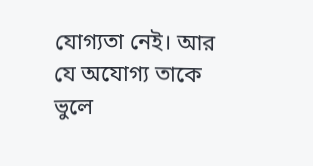যোগ্যতা নেই। আর যে অযোগ্য তাকে ভুলে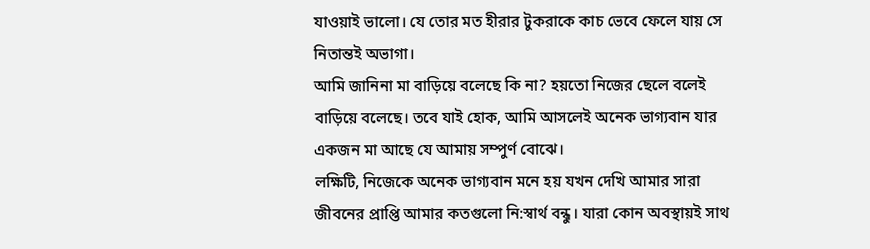যাওয়াই ভালো। যে তোর মত হীরার টুকরাকে কাচ ভেবে ফেলে যায় সে নিতান্তই অভাগা।
আমি জানিনা মা বাড়িয়ে বলেছে কি না? হয়তো নিজের ছেলে বলেই বাড়িয়ে বলেছে। তবে যাই হোক, আমি আসলেই অনেক ভাগ্যবান যার একজন মা আছে যে আমায় সম্পুর্ণ বোঝে।
লক্ষিটি, নিজেকে অনেক ভাগ্যবান মনে হয় যখন দেখি আমার সারা জীবনের প্রাপ্তি আমার কতগুলো নি:স্বার্থ বন্ধু। যারা কোন অবস্থায়ই সাথ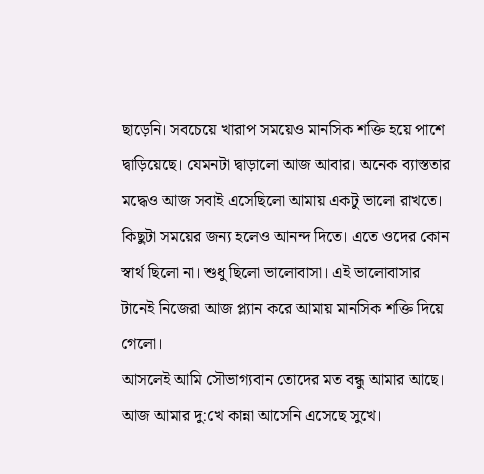ছাড়েনি। সবচেয়ে খারাপ সময়েও মানসিক শক্তি হয়ে পাশে দ্বাড়িয়েছে। যেমনটা দ্বাড়ালো আজ আবার। অনেক ব্যাস্ততার মদ্ধেও আজ সবাই এসেছিলো আমায় একটু ভালো রাখতে। কিছুটা সময়ের জন্য হলেও আনন্দ দিতে। এতে ওদের কোন স্বার্থ ছিলো না। শুধু ছিলো ভালোবাসা। এই ভালোবাসার টানেই নিজেরা আজ প্ল্যান করে আমায় মানসিক শক্তি দিয়ে গেলো।
আসলেই আমি সৌভাগ্যবান তোদের মত বন্ধু আমার আছে। আজ আমার দু:খে কান্না আসেনি এসেছে সুখে।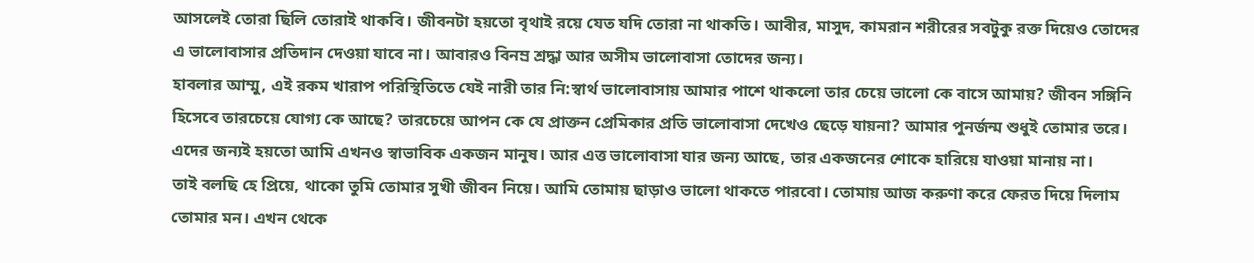আসলেই তোরা ছিলি তোরাই থাকবি। জীবনটা হয়তো বৃথাই রয়ে যেত যদি তোরা না থাকতি। আবীর, মাসুদ, কামরান শরীরের সবটুকু রক্ত দিয়েও তোদের এ ভালোবাসার প্রতিদান দেওয়া যাবে না। আবারও বিনম্র শ্রদ্ধা আর অসীম ভালোবাসা তোদের জন্য।
হাবলার আম্মু, এই রকম খারাপ পরিস্থিতিতে যেই নারী তার নি:স্বার্থ ভালোবাসায় আমার পাশে থাকলো তার চেয়ে ভালো কে বাসে আমায়? জীবন সঙ্গিনি হিসেবে তারচেয়ে যোগ্য কে আছে? তারচেয়ে আপন কে যে প্রাক্তন প্রেমিকার প্রতি ভালোবাসা দেখেও ছেড়ে যায়না? আমার পুনর্জন্ম শুধুই তোমার তরে।
এদের জন্যই হয়তো আমি এখনও স্বাভাবিক একজন মানুষ। আর এত্ত ভালোবাসা যার জন্য আছে, তার একজনের শোকে হারিয়ে যাওয়া মানায় না।
তাই বলছি হে প্রিয়ে, থাকো তুমি তোমার সুখী জীবন নিয়ে। আমি তোমায় ছাড়াও ভালো থাকতে পারবো। তোমায় আজ করুণা করে ফেরত দিয়ে দিলাম তোমার মন। এখন থেকে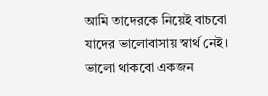আমি তাদেরকে নিয়েই বাচবো যাদের ভালোবাসায় স্বার্থ নেই। ভালো থাকবো একজন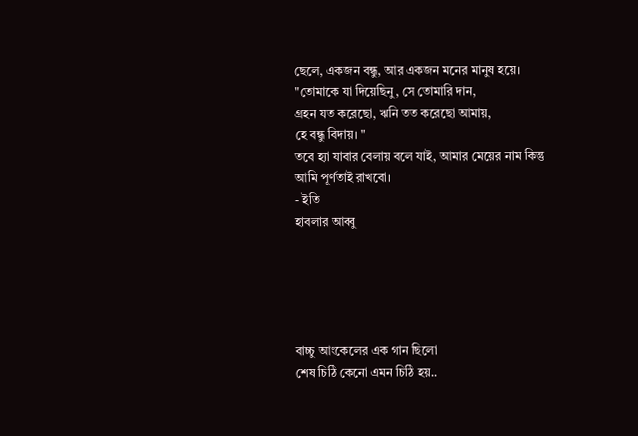ছেলে, একজন বন্ধু, আর একজন মনের মানুষ হয়ে।
"তোমাকে যা দিয়েছিনু, সে তোমারি দান,
গ্রহন যত করেছো, ঋনি তত করেছো আমায়,
হে বন্ধু বিদায়। "
তবে হ্যা যাবার বেলায় বলে যাই, আমার মেয়ের নাম কিন্তু আমি পূর্ণতাই রাখবো।
- ইতি
হাবলার আব্বু





বাচ্চু আংকেলের এক গান ছিলো
শেষ চিঠি কেনো এমন চিঠি হয়..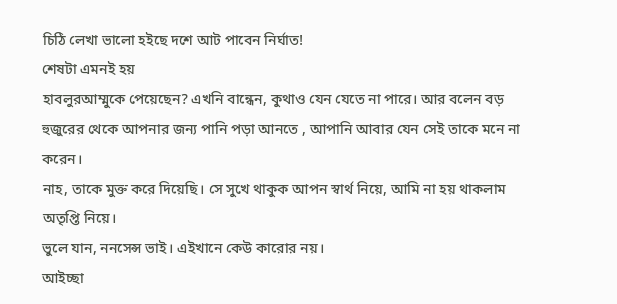চিঠি লেখা ভালো হইছে দশে আট পাবেন নির্ঘাত!
শেষটা এমনই হয়
হাবলুরআম্মুকে পেয়েছেন? এখনি বান্ধেন, কুথাও যেন যেতে না পারে। আর বলেন বড় হুজুরের থেকে আপনার জন্য পানি পড়া আনতে , আপানি আবার যেন সেই তাকে মনে না করেন।
নাহ, তাকে মুক্ত করে দিয়েছি। সে সুখে থাকুক আপন স্বার্থ নিয়ে, আমি না হয় থাকলাম অতৃপ্তি নিয়ে।
ভুলে যান, ননসেন্স ভাই। এইখানে কেউ কারোর নয়।
আইচ্ছা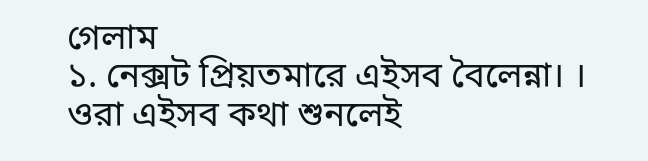গেলাম
১. নেক্সট প্রিয়তমারে এইসব বৈলেন্না। । ওরা এইসব কথা শুনলেই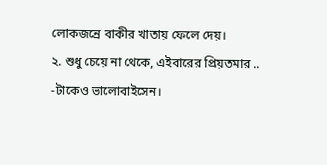লোকজন্রে বাকীর খাতায় ফেলে দেয়।
২. শুধু চেয়ে না থেকে, এইবারের প্রিয়তমার .. -টাকেও ভালোবাইসেন।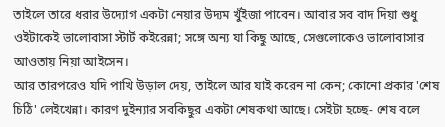তাইলে তারে ধরার উদ্যোগ একটা নেয়ার উদ্যম খুঁইজা পাবেন। আবার সব বাদ দিয়া শুধু ওইটাকেই ভালোবাসা স্টার্ট কইরেন্না; সঙ্গে অন্য যা কিছু আছে, সেগুলোকেও ভালোবাসার আওতায় নিয়া আইসেন।
আর তারপরেও যদি পাখি উড়াল দেয়, তাইলে আর যাই করেন না কেন; কোনো প্রকার 'শেষ চিঠি' লেইখেন্না। কারণ দুইন্যার সবকিছুর একটা শেষকথা আছে। সেইটা হচ্ছে- শেষ বলে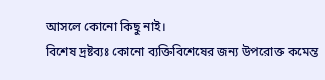আসলে কোনো কিছু নাই।
বিশেষ দ্রষ্টব্যঃ কোনো ব্যক্তিবিশেষের জন্য উপরোক্ত কমেন্ত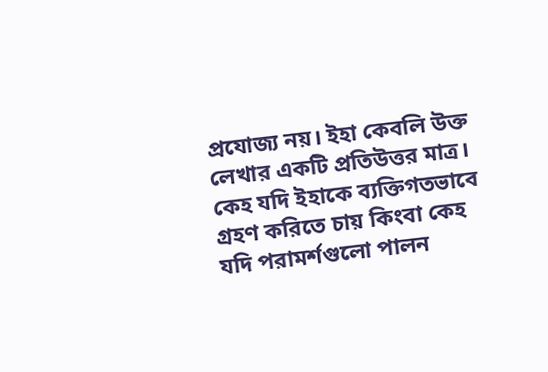প্রযোজ্য নয়। ইহা কেবলি উক্ত লেখার একটি প্রতিউত্তর মাত্র। কেহ যদি ইহাকে ব্যক্তিগতভাবে গ্রহণ করিতে চায় কিংবা কেহ যদি পরামর্শগুলো পালন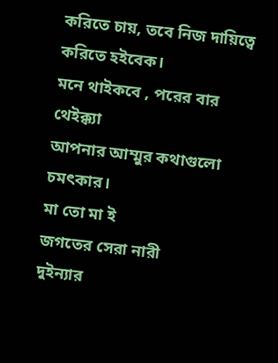করিতে চায়, তবে নিজ দায়িত্বে করিতে হইবেক।
মনে থাইকবে , পরের বার থেইক্ক্যা
আপনার আম্মুর কথাগুলো চমৎকার।
মা তো মা ই
জগতের সেরা নারী
দুইন্যার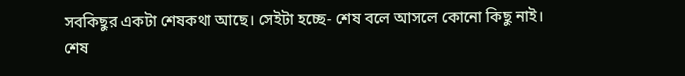সবকিছুর একটা শেষকথা আছে। সেইটা হচ্ছে- শেষ বলে আসলে কোনো কিছু নাই।
শেষ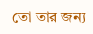তো তার জন্য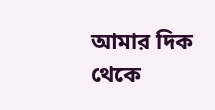আমার দিক থেকে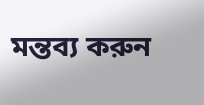মন্তব্য করুন